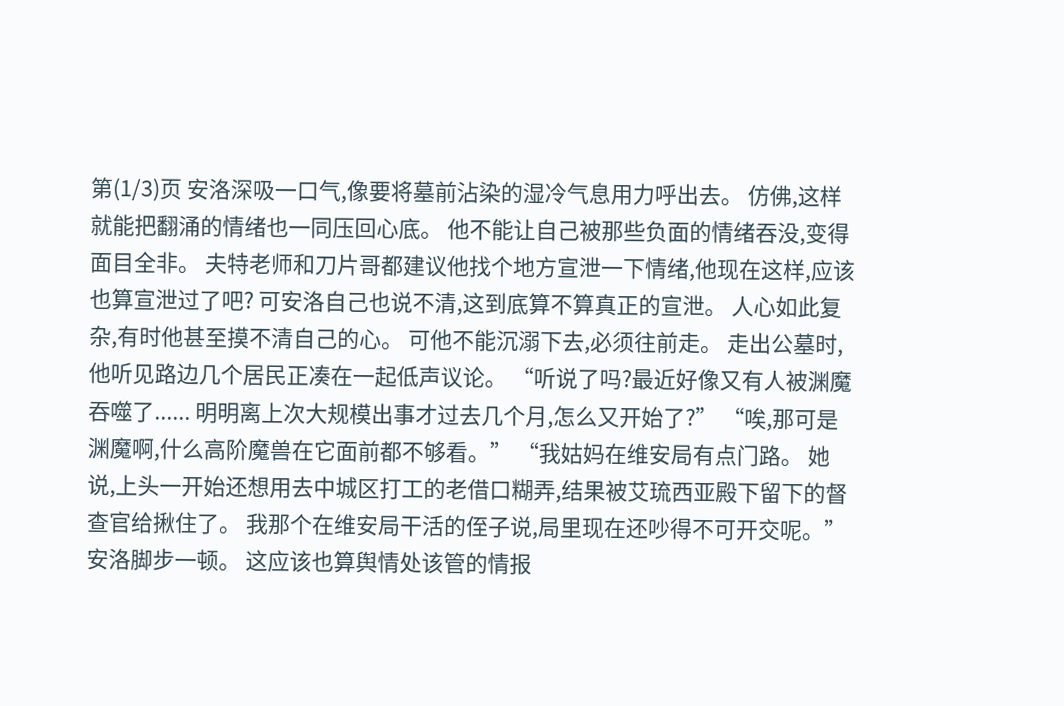第(1/3)页 安洛深吸一口气,像要将墓前沾染的湿冷气息用力呼出去。 仿佛,这样就能把翻涌的情绪也一同压回心底。 他不能让自己被那些负面的情绪吞没,变得面目全非。 夫特老师和刀片哥都建议他找个地方宣泄一下情绪,他现在这样,应该也算宣泄过了吧? 可安洛自己也说不清,这到底算不算真正的宣泄。 人心如此复杂,有时他甚至摸不清自己的心。 可他不能沉溺下去,必须往前走。 走出公墓时,他听见路边几个居民正凑在一起低声议论。 “听说了吗?最近好像又有人被渊魔吞噬了...... 明明离上次大规模出事才过去几个月,怎么又开始了?” “唉,那可是渊魔啊,什么高阶魔兽在它面前都不够看。” “我姑妈在维安局有点门路。 她说,上头一开始还想用去中城区打工的老借口糊弄,结果被艾琉西亚殿下留下的督查官给揪住了。 我那个在维安局干活的侄子说,局里现在还吵得不可开交呢。” 安洛脚步一顿。 这应该也算舆情处该管的情报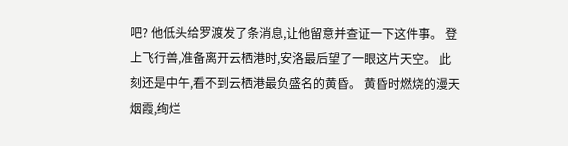吧? 他低头给罗渡发了条消息,让他留意并查证一下这件事。 登上飞行兽,准备离开云栖港时,安洛最后望了一眼这片天空。 此刻还是中午,看不到云栖港最负盛名的黄昏。 黄昏时燃烧的漫天烟霞,绚烂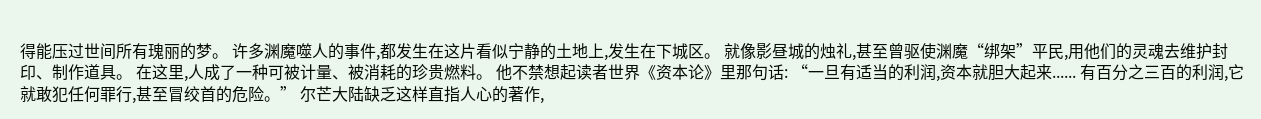得能压过世间所有瑰丽的梦。 许多渊魔噬人的事件,都发生在这片看似宁静的土地上,发生在下城区。 就像影昼城的烛礼,甚至曾驱使渊魔“绑架”平民,用他们的灵魂去维护封印、制作道具。 在这里,人成了一种可被计量、被消耗的珍贵燃料。 他不禁想起读者世界《资本论》里那句话: “一旦有适当的利润,资本就胆大起来...... 有百分之三百的利润,它就敢犯任何罪行,甚至冒绞首的危险。” 尔芒大陆缺乏这样直指人心的著作,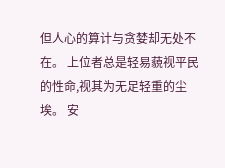但人心的算计与贪婪却无处不在。 上位者总是轻易藐视平民的性命,视其为无足轻重的尘埃。 安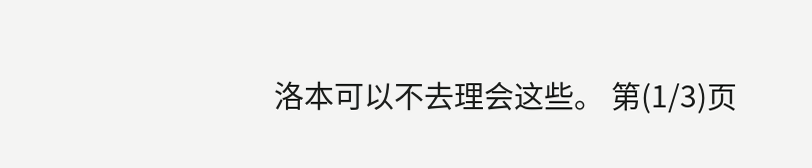洛本可以不去理会这些。 第(1/3)页